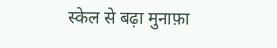स्केल से बढ़ा मुनाफ़ा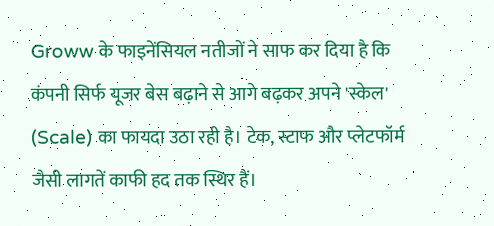Groww के फाइनेंसियल नतीजों ने साफ कर दिया है कि कंपनी सिर्फ यूजर बेस बढ़ाने से आगे बढ़कर अपने 'स्केल' (Scale) का फायदा उठा रही है। टेक, स्टाफ और प्लेटफॉर्म जैसी लागतें काफी हद तक स्थिर हैं।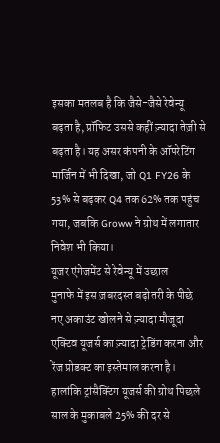इसका मतलब है कि जैसे-जैसे रेवेन्यू बढ़ता है, प्रॉफिट उससे कहीं ज़्यादा तेज़ी से बढ़ता है। यह असर कंपनी के ऑपरेटिंग मार्जिन में भी दिखा, जो Q1 FY26 के 53% से बढ़कर Q4 तक 62% तक पहुंच गया, जबकि Groww ने ग्रोथ में लगातार निवेश भी किया।
यूजर एंगेजमेंट से रेवेन्यू में उछाल
मुनाफे में इस ज़बरदस्त बढ़ोतरी के पीछे नए अकाउंट खोलने से ज़्यादा मौजूदा एक्टिव यूजर्स का ज़्यादा ट्रेडिंग करना और रेंज प्रोडक्ट का इस्तेमाल करना है। हालांकि ट्रांसैक्टिंग यूजर्स की ग्रोथ पिछले साल के मुकाबले 25% की दर से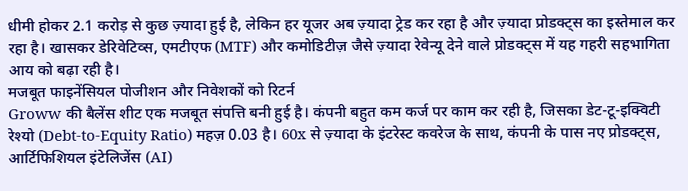धीमी होकर 2.1 करोड़ से कुछ ज़्यादा हुई है, लेकिन हर यूजर अब ज़्यादा ट्रेड कर रहा है और ज़्यादा प्रोडक्ट्स का इस्तेमाल कर रहा है। खासकर डेरिवेटिव्स, एमटीएफ (MTF) और कमोडिटीज़ जैसे ज़्यादा रेवेन्यू देने वाले प्रोडक्ट्स में यह गहरी सहभागिता आय को बढ़ा रही है।
मजबूत फाइनेंसियल पोजीशन और निवेशकों को रिटर्न
Groww की बैलेंस शीट एक मजबूत संपत्ति बनी हुई है। कंपनी बहुत कम कर्ज पर काम कर रही है, जिसका डेट-टू-इक्विटी रेश्यो (Debt-to-Equity Ratio) महज़ 0.03 है। 60x से ज़्यादा के इंटरेस्ट कवरेज के साथ, कंपनी के पास नए प्रोडक्ट्स, आर्टिफिशियल इंटेलिजेंस (AI)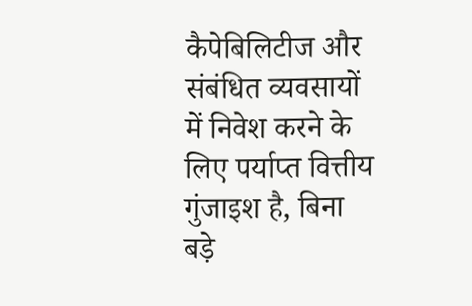कैपेबिलिटीज और संबंधित व्यवसायों में निवेश करने के लिए पर्याप्त वित्तीय गुंजाइश है, बिना बड़े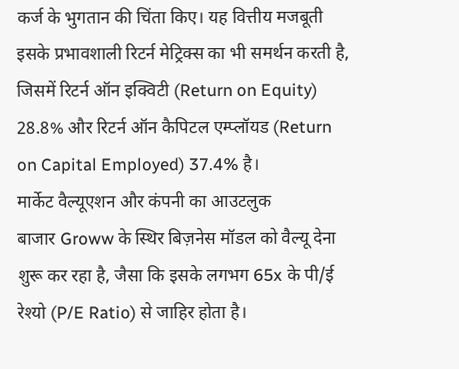कर्ज के भुगतान की चिंता किए। यह वित्तीय मजबूती इसके प्रभावशाली रिटर्न मेट्रिक्स का भी समर्थन करती है, जिसमें रिटर्न ऑन इक्विटी (Return on Equity) 28.8% और रिटर्न ऑन कैपिटल एम्प्लॉयड (Return on Capital Employed) 37.4% है।
मार्केट वैल्यूएशन और कंपनी का आउटलुक
बाजार Groww के स्थिर बिज़नेस मॉडल को वैल्यू देना शुरू कर रहा है, जैसा कि इसके लगभग 65x के पी/ई रेश्यो (P/E Ratio) से जाहिर होता है।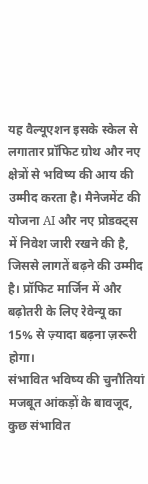यह वैल्यूएशन इसके स्केल से लगातार प्रॉफिट ग्रोथ और नए क्षेत्रों से भविष्य की आय की उम्मीद करता है। मैनेजमेंट की योजना AI और नए प्रोडक्ट्स में निवेश जारी रखने की है, जिससे लागतें बढ़ने की उम्मीद है। प्रॉफिट मार्जिन में और बढ़ोतरी के लिए रेवेन्यू का 15% से ज़्यादा बढ़ना ज़रूरी होगा।
संभावित भविष्य की चुनौतियां
मजबूत आंकड़ों के बावजूद, कुछ संभावित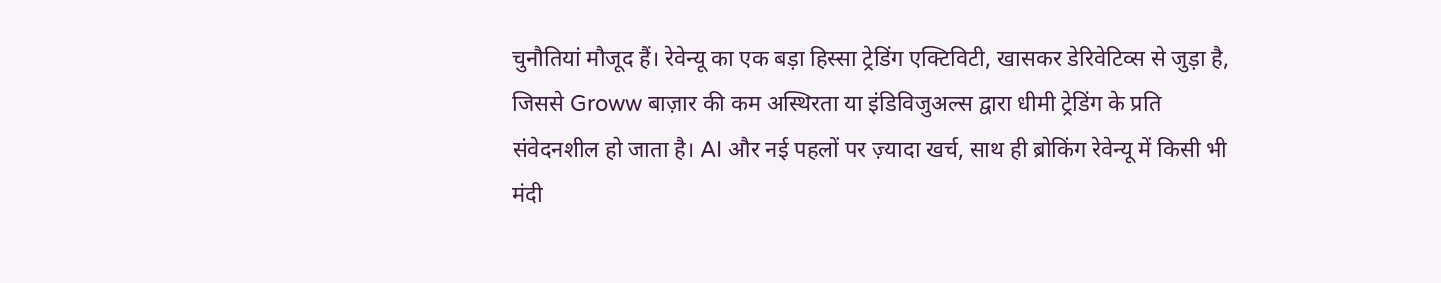चुनौतियां मौजूद हैं। रेवेन्यू का एक बड़ा हिस्सा ट्रेडिंग एक्टिविटी, खासकर डेरिवेटिव्स से जुड़ा है, जिससे Groww बाज़ार की कम अस्थिरता या इंडिविजुअल्स द्वारा धीमी ट्रेडिंग के प्रति संवेदनशील हो जाता है। AI और नई पहलों पर ज़्यादा खर्च, साथ ही ब्रोकिंग रेवेन्यू में किसी भी मंदी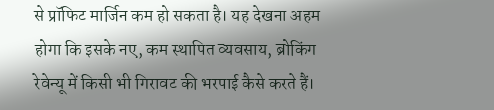से प्रॉफिट मार्जिन कम हो सकता है। यह देखना अहम होगा कि इसके नए, कम स्थापित व्यवसाय, ब्रोकिंग रेवेन्यू में किसी भी गिरावट की भरपाई कैसे करते हैं।